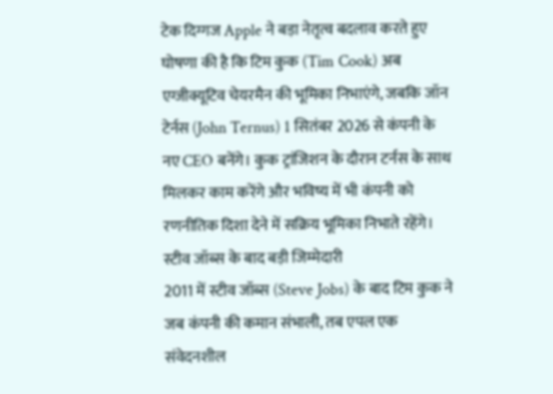टेक दिग्गज Apple ने बड़ा नेतृत्व बदलाव करते हुए घोषणा की है कि टिम कुक (Tim Cook) अब एग्जीक्यूटिव चेयरमैन की भूमिका निभाएंगे, जबकि जॉन टेर्नस (John Ternus) 1 सितंबर 2026 से कंपनी के नए CEO बनेंगे। कुक ट्रांजिशन के दौरान टर्नस के साथ मिलकर काम करेंगे और भविष्य में भी कंपनी को रणनीतिक दिशा देने में सक्रिय भूमिका निभाते रहेंगे।
स्टीव जॉब्स के बाद बड़ी जिम्मेदारी
2011 में स्टीव जॉब्स (Steve Jobs) के बाद टिम कुक ने जब कंपनी की कमान संभाली, तब एपल एक संवेदनशील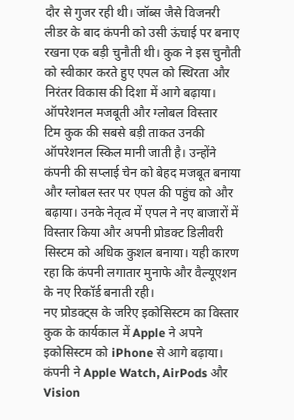दौर से गुजर रही थी। जॉब्स जैसे विजनरी लीडर के बाद कंपनी को उसी ऊंचाई पर बनाए रखना एक बड़ी चुनौती थी। कुक ने इस चुनौती को स्वीकार करते हुए एपल को स्थिरता और निरंतर विकास की दिशा में आगे बढ़ाया।
ऑपरेशनल मजबूती और ग्लोबल विस्तार
टिम कुक की सबसे बड़ी ताकत उनकी ऑपरेशनल स्किल मानी जाती है। उन्होंने कंपनी की सप्लाई चेन को बेहद मजबूत बनाया और ग्लोबल स्तर पर एपल की पहुंच को और बढ़ाया। उनके नेतृत्व में एपल ने नए बाजारों में विस्तार किया और अपनी प्रोडक्ट डिलीवरी सिस्टम को अधिक कुशल बनाया। यही कारण रहा कि कंपनी लगातार मुनाफे और वैल्यूएशन के नए रिकॉर्ड बनाती रही।
नए प्रोडक्ट्स के जरिए इकोसिस्टम का विस्तार
कुक के कार्यकाल में Apple ने अपने इकोसिस्टम को iPhone से आगे बढ़ाया। कंपनी ने Apple Watch, AirPods और Vision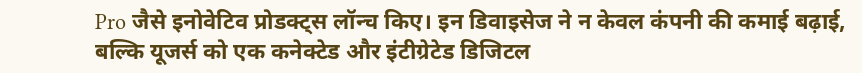Pro जैसे इनोवेटिव प्रोडक्ट्स लॉन्च किए। इन डिवाइसेज ने न केवल कंपनी की कमाई बढ़ाई, बल्कि यूजर्स को एक कनेक्टेड और इंटीग्रेटेड डिजिटल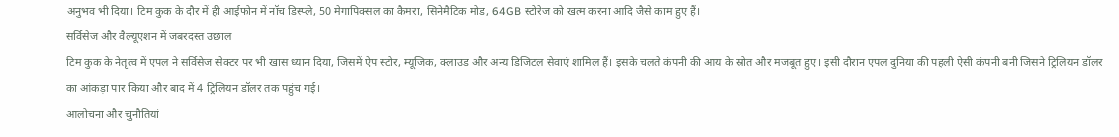अनुभव भी दिया। टिम कुक के दौर में ही आईफोन में नॉच डिस्प्ले, 50 मेगापिक्सल का कैमरा, सिनेमैटिक मोड, 64GB स्टोरेज को खत्म करना आदि जैसे काम हुए हैं।
सर्विसेज और वैल्यूएशन में जबरदस्त उछाल
टिम कुक के नेतृत्व में एपल ने सर्विसेज सेक्टर पर भी खास ध्यान दिया, जिसमें ऐप स्टोर, म्यूजिक, क्लाउड और अन्य डिजिटल सेवाएं शामिल हैं। इसके चलते कंपनी की आय के स्रोत और मजबूत हुए। इसी दौरान एपल दुनिया की पहली ऐसी कंपनी बनी जिसने ट्रिलियन डॉलर का आंकड़ा पार किया और बाद में 4 ट्रिलियन डॉलर तक पहुंच गई।
आलोचना और चुनौतियां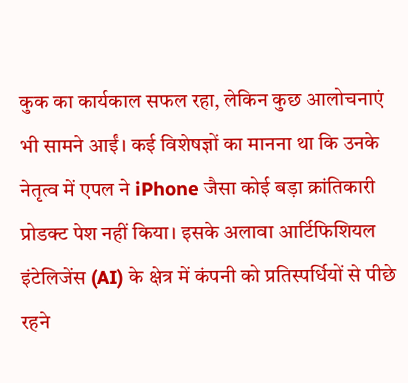कुक का कार्यकाल सफल रहा, लेकिन कुछ आलोचनाएं भी सामने आईं। कई विशेषज्ञों का मानना था कि उनके नेतृत्व में एपल ने iPhone जैसा कोई बड़ा क्रांतिकारी प्रोडक्ट पेश नहीं किया। इसके अलावा आर्टिफिशियल इंटेलिजेंस (AI) के क्षेत्र में कंपनी को प्रतिस्पर्धियों से पीछे रहने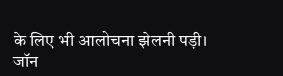के लिए भी आलोचना झेलनी पड़ी।
जॉन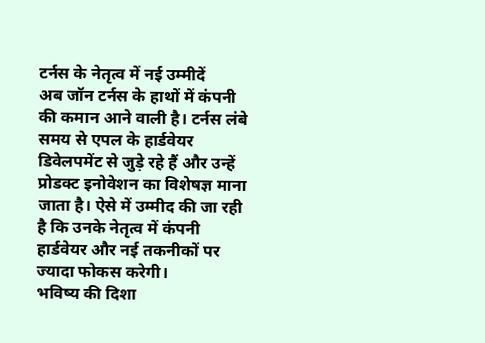टर्नस के नेतृत्व में नई उम्मीदें
अब जॉन टर्नस के हाथों में कंपनी की कमान आने वाली है। टर्नस लंबे समय से एपल के हार्डवेयर डिवेलपमेंट से जुड़े रहे हैं और उन्हें प्रोडक्ट इनोवेशन का विशेषज्ञ माना जाता है। ऐसे में उम्मीद की जा रही है कि उनके नेतृत्व में कंपनी हार्डवेयर और नई तकनीकों पर ज्यादा फोकस करेगी।
भविष्य की दिशा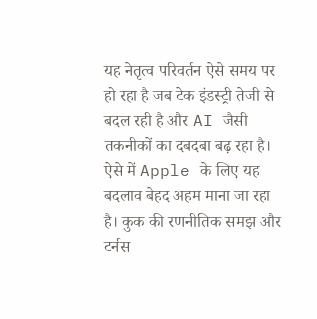यह नेतृत्व परिवर्तन ऐसे समय पर हो रहा है जब टेक इंडस्ट्री तेजी से बदल रही है और AI जैसी तकनीकों का दबदबा बढ़ रहा है। ऐसे में Apple के लिए यह बदलाव बेहद अहम माना जा रहा है। कुक की रणनीतिक समझ और टर्नस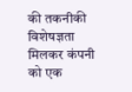की तकनीकी विशेषज्ञता मिलकर कंपनी को एक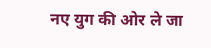नए युग की ओर ले जा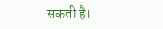सकती है।